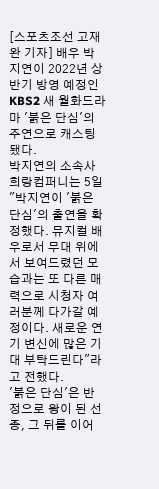[스포츠조선 고재완 기자] 배우 박지연이 2022년 상반기 방영 예정인 KBS2 새 월화드라마 '붉은 단심'의 주연으로 캐스팅됐다.
박지연의 소속사 희랑컴퍼니는 5일 "박지연이 '붉은 단심'의 출연을 확정했다. 뮤지컬 배우로서 무대 위에서 보여드렸던 모습과는 또 다른 매력으로 시청자 여러분께 다가갈 예정이다. 새로운 연기 변신에 많은 기대 부탁드린다"라고 전했다.
'붉은 단심'은 반정으로 왕이 된 선종, 그 뒤를 이어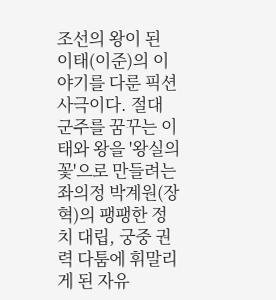조선의 왕이 된 이태(이준)의 이야기를 다룬 픽션 사극이다. 절대 군주를 꿈꾸는 이태와 왕을 '왕실의 꽃'으로 만들려는 좌의정 박계원(장혁)의 팽팽한 정치 대립, 궁중 권력 다툼에 휘말리게 된 자유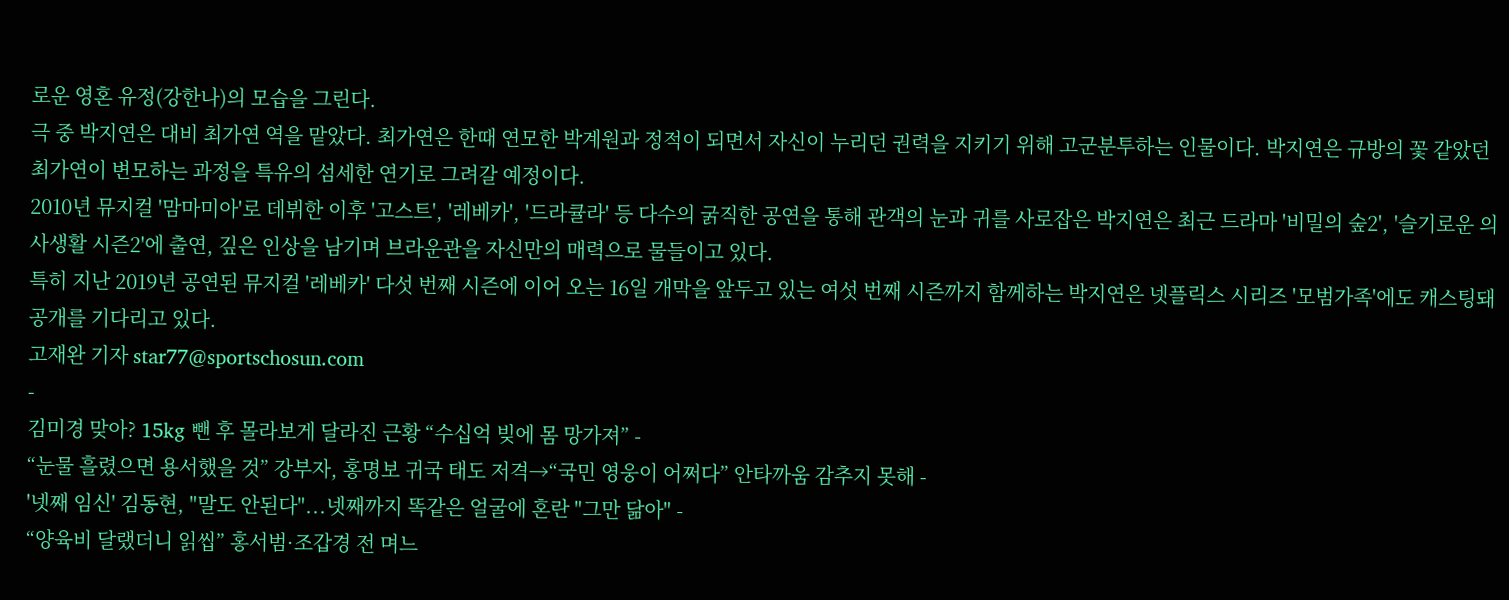로운 영혼 유정(강한나)의 모습을 그린다.
극 중 박지연은 대비 최가연 역을 맡았다. 최가연은 한때 연모한 박계원과 정적이 되면서 자신이 누리던 권력을 지키기 위해 고군분투하는 인물이다. 박지연은 규방의 꽃 같았던 최가연이 변모하는 과정을 특유의 섬세한 연기로 그려갈 예정이다.
2010년 뮤지컬 '맘마미아'로 데뷔한 이후 '고스트', '레베카', '드라큘라' 등 다수의 굵직한 공연을 통해 관객의 눈과 귀를 사로잡은 박지연은 최근 드라마 '비밀의 숲2', '슬기로운 의사생활 시즌2'에 출연, 깊은 인상을 남기며 브라운관을 자신만의 매력으로 물들이고 있다.
특히 지난 2019년 공연된 뮤지컬 '레베카' 다섯 번째 시즌에 이어 오는 16일 개막을 앞두고 있는 여섯 번째 시즌까지 함께하는 박지연은 넷플릭스 시리즈 '모범가족'에도 캐스팅돼 공개를 기다리고 있다.
고재완 기자 star77@sportschosun.com
-
김미경 맞아? 15kg 뺀 후 몰라보게 달라진 근황 “수십억 빚에 몸 망가져” -
“눈물 흘렸으면 용서했을 것” 강부자, 홍명보 귀국 태도 저격→“국민 영웅이 어쩌다” 안타까움 감추지 못해 -
'넷째 임신' 김동현, "말도 안된다"...넷째까지 똑같은 얼굴에 혼란 "그만 닮아" -
“양육비 달랬더니 읽씹” 홍서범·조갑경 전 며느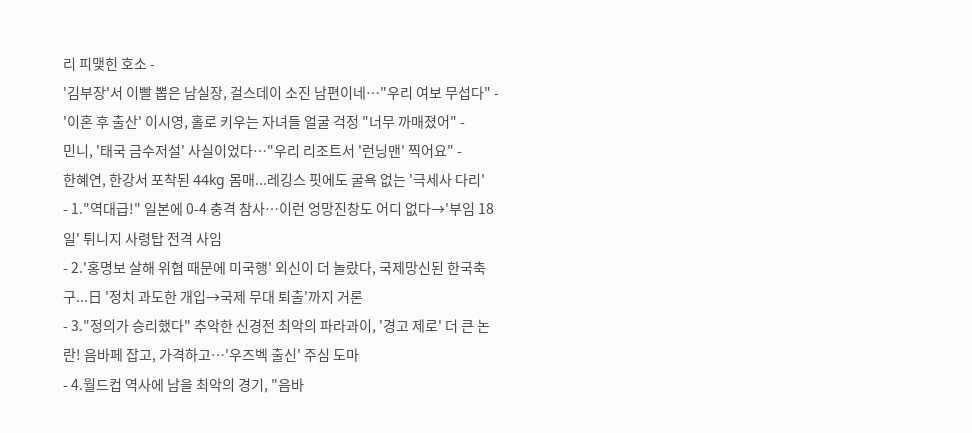리 피맺힌 호소 -
'김부장'서 이빨 뽑은 남실장, 걸스데이 소진 남편이네…"우리 여보 무섭다" -
'이혼 후 출산' 이시영, 홀로 키우는 자녀들 얼굴 걱정 "너무 까매졌어" -
민니, '태국 금수저설' 사실이었다…"우리 리조트서 '런닝맨' 찍어요" -
한혜연, 한강서 포착된 44kg 몸매...레깅스 핏에도 굴욕 없는 '극세사 다리'
- 1."역대급!" 일본에 0-4 충격 참사…이런 엉망진창도 어디 없다→'부임 18일' 튀니지 사령탑 전격 사임
- 2.'홍명보 살해 위협 때문에 미국행' 외신이 더 놀랐다, 국제망신된 한국축구...日 '정치 과도한 개입→국제 무대 퇴출'까지 거론
- 3."정의가 승리했다" 추악한 신경전 최악의 파라과이, '경고 제로' 더 큰 논란! 음바페 잡고, 가격하고…'우즈벡 출신' 주심 도마
- 4.월드컵 역사에 남을 최악의 경기, "음바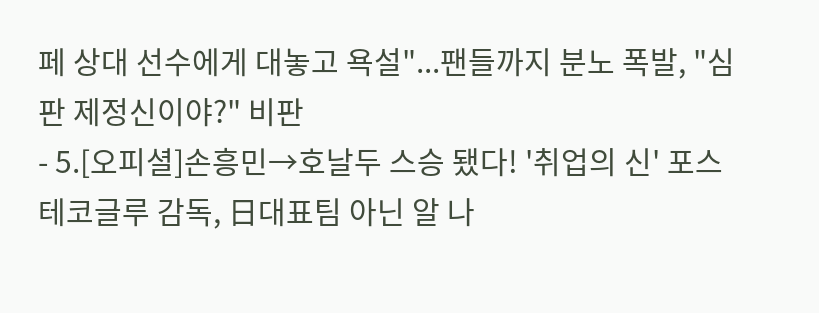페 상대 선수에게 대놓고 욕설"...팬들까지 분노 폭발, "심판 제정신이야?" 비판
- 5.[오피셜]손흥민→호날두 스승 됐다! '취업의 신' 포스테코글루 감독, 日대표팀 아닌 알 나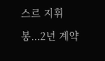스르 지휘봉...2년 계약